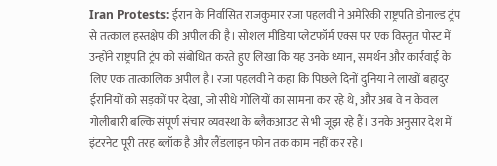Iran Protests: ईरान के निर्वासित राजकुमार रजा पहलवी ने अमेरिकी राष्ट्रपति डोनाल्ड ट्रंप से तत्काल हस्तक्षेप की अपील की है। सोशल मीडिया प्लेटफॉर्म एक्स पर एक विस्तृत पोस्ट में उन्होंने राष्ट्रपति ट्रंप को संबोधित करते हुए लिखा कि यह उनके ध्यान, समर्थन और कार्रवाई के लिए एक तात्कालिक अपील है। रजा पहलवी ने कहा कि पिछले दिनों दुनिया ने लाखों बहादुर ईरानियों को सड़कों पर देखा, जो सीधे गोलियों का सामना कर रहे थे, और अब वे न केवल गोलीबारी बल्कि संपूर्ण संचार व्यवस्था के ब्लैकआउट से भी जूझ रहे हैं। उनके अनुसार देश में इंटरनेट पूरी तरह ब्लॉक है और लैंडलाइन फोन तक काम नहीं कर रहे।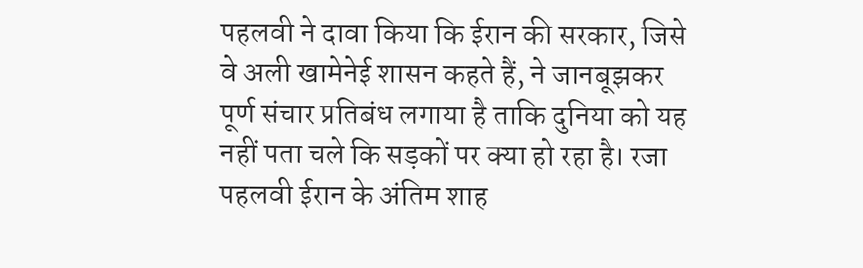पहलवी ने दावा किया कि ईरान की सरकार, जिसे वे अली खामेनेई शासन कहते हैं, ने जानबूझकर पूर्ण संचार प्रतिबंध लगाया है ताकि दुनिया को यह नहीं पता चले कि सड़कों पर क्या हो रहा है। रजा पहलवी ईरान के अंतिम शाह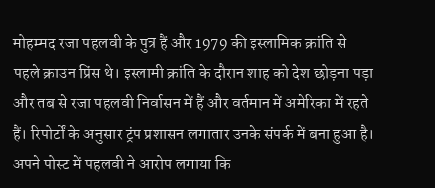मोहम्मद रजा पहलवी के पुत्र हैं और 1979 की इस्लामिक क्रांति से पहले क्राउन प्रिंस थे। इस्लामी क्रांति के दौरान शाह को देश छोड़ना पड़ा और तब से रजा पहलवी निर्वासन में हैं और वर्तमान में अमेरिका में रहते हैं। रिपोर्टों के अनुसार ट्रंप प्रशासन लगातार उनके संपर्क में बना हुआ है।
अपने पोस्ट में पहलवी ने आरोप लगाया कि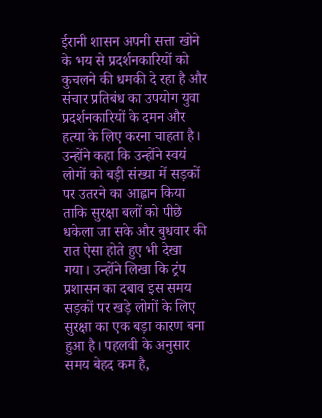ईरानी शासन अपनी सत्ता खोने के भय से प्रदर्शनकारियों को कुचलने की धमकी दे रहा है और संचार प्रतिबंध का उपयोग युवा प्रदर्शनकारियों के दमन और हत्या के लिए करना चाहता है। उन्होंने कहा कि उन्होंने स्वयं लोगों को बड़ी संख्या में सड़कों पर उतरने का आह्वान किया ताकि सुरक्षा बलों को पीछे धकेला जा सके और बुधवार की रात ऐसा होते हुए भी देखा गया। उन्होंने लिखा कि ट्रंप प्रशासन का दबाव इस समय सड़कों पर खड़े लोगों के लिए सुरक्षा का एक बड़ा कारण बना हुआ है। पहलवी के अनुसार समय बेहद कम है,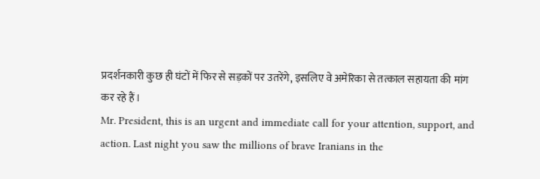प्रदर्शनकारी कुछ ही घंटों में फिर से सड़कों पर उतरेंगे, इसलिए वे अमेरिका से तत्काल सहायता की मांग कर रहे हैं।
Mr. President, this is an urgent and immediate call for your attention, support, and action. Last night you saw the millions of brave Iranians in the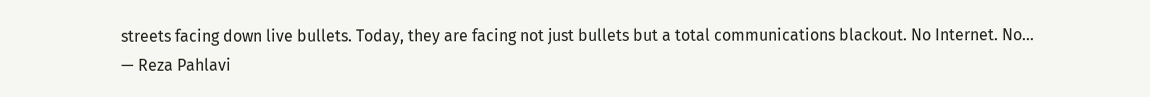streets facing down live bullets. Today, they are facing not just bullets but a total communications blackout. No Internet. No…
— Reza Pahlavi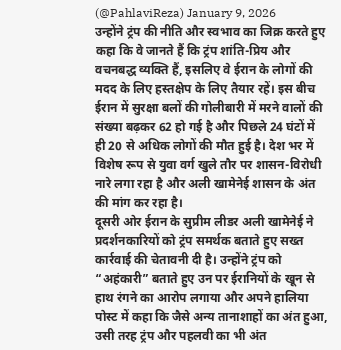(@PahlaviReza) January 9, 2026
उन्होंने ट्रंप की नीति और स्वभाव का जिक्र करते हुए कहा कि वे जानते हैं कि ट्रंप शांति-प्रिय और वचनबद्ध व्यक्ति हैं, इसलिए वे ईरान के लोगों की मदद के लिए हस्तक्षेप के लिए तैयार रहें। इस बीच ईरान में सुरक्षा बलों की गोलीबारी में मरने वालों की संख्या बढ़कर 62 हो गई है और पिछले 24 घंटों में ही 20 से अधिक लोगों की मौत हुई है। देश भर में विशेष रूप से युवा वर्ग खुले तौर पर शासन-विरोधी नारे लगा रहा है और अली खामेनेई शासन के अंत की मांग कर रहा है।
दूसरी ओर ईरान के सुप्रीम लीडर अली खामेनेई ने प्रदर्शनकारियों को ट्रंप समर्थक बताते हुए सख्त कार्रवाई की चेतावनी दी है। उन्होंने ट्रंप को “अहंकारी” बताते हुए उन पर ईरानियों के खून से हाथ रंगने का आरोप लगाया और अपने हालिया पोस्ट में कहा कि जैसे अन्य तानाशाहों का अंत हुआ, उसी तरह ट्रंप और पहलवी का भी अंत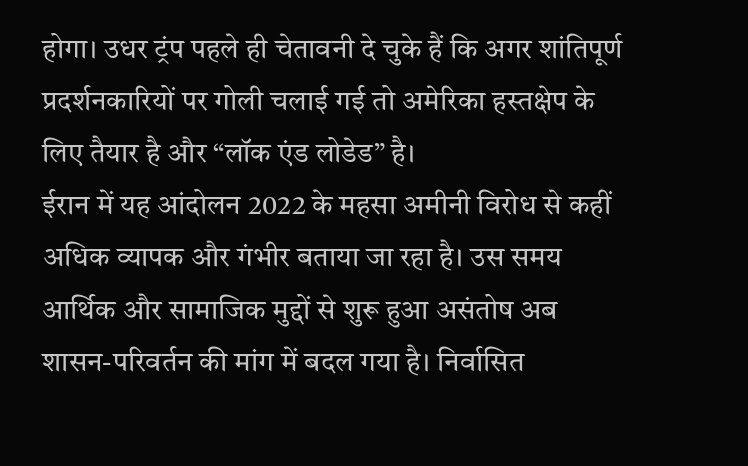होगा। उधर ट्रंप पहले ही चेतावनी दे चुके हैं कि अगर शांतिपूर्ण प्रदर्शनकारियों पर गोली चलाई गई तो अमेरिका हस्तक्षेप के लिए तैयार है और “लॉक एंड लोडेड” है।
ईरान में यह आंदोलन 2022 के महसा अमीनी विरोध से कहीं अधिक व्यापक और गंभीर बताया जा रहा है। उस समय आर्थिक और सामाजिक मुद्दों से शुरू हुआ असंतोष अब शासन-परिवर्तन की मांग में बदल गया है। निर्वासित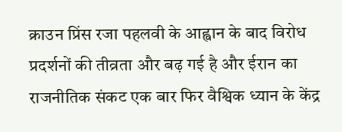क्राउन प्रिंस रजा पहलवी के आह्वान के बाद विरोध प्रदर्शनों की तीव्रता और बढ़ गई है और ईरान का राजनीतिक संकट एक बार फिर वैश्विक ध्यान के केंद्र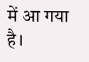में आ गया है।